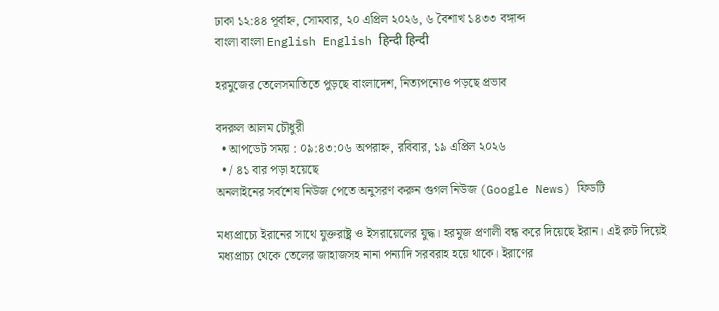ঢাকা ১২:৪৪ পূর্বাহ্ন, সোমবার, ২০ এপ্রিল ২০২৬, ৬ বৈশাখ ১৪৩৩ বঙ্গাব্দ
বাংলা বাংলা English English हिन्दी हिन्दी

হরমুজের তেলেসমাতিতে পুড়ছে বাংলাদেশ, নিত্যপন্যেও পড়ছে প্রভাব

বদরুল আলম চৌধুরী
  • আপডেট সময় : ০৯:৪৩:০৬ অপরাহ্ন, রবিবার, ১৯ এপ্রিল ২০২৬
  • / ৪১ বার পড়া হয়েছে
অনলাইনের সর্বশেষ নিউজ পেতে অনুসরণ করুন গুগল নিউজ (Google News) ফিডটি

মধ্যপ্রাচ্যে ইরানের সাথে যুক্তরাষ্ট্র ও ইসরায়েলের যুদ্ধ। হরমুজ প্রণালী বন্ধ করে দিয়েছে ইরান। এই রুট দিয়েই মধ্যপ্রাচ্য থেকে তেলের জাহাজসহ নানা পন্যাদি সরবরাহ হয়ে থাকে। ইরাণের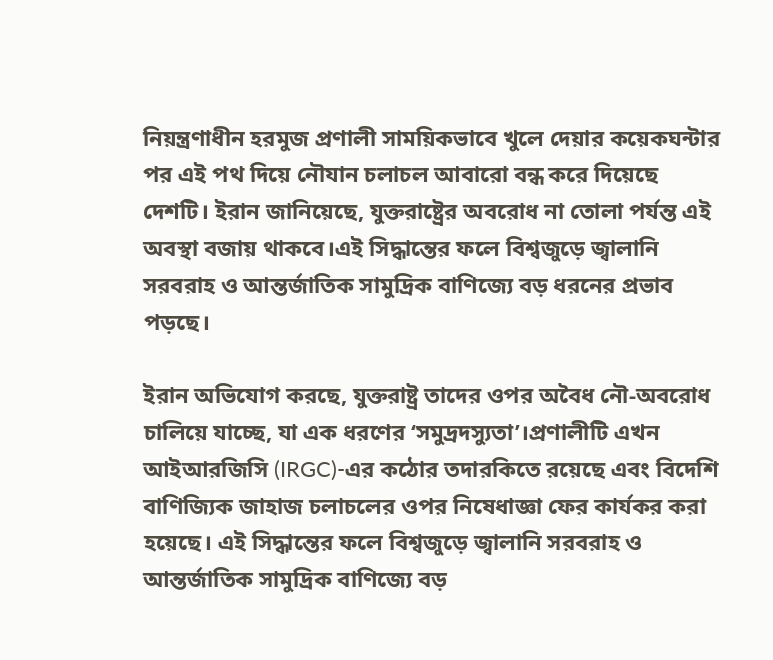নিয়ন্ত্রণাধীন হরমুজ প্রণালী সাময়িকভাবে খুলে দেয়ার কয়েকঘন্টার পর এই পথ দিয়ে নৌযান চলাচল আবারো বন্ধ করে দিয়েছে দেশটি। ইরান জানিয়েছে, যুক্তরাষ্ট্রের অবরোধ না তোলা পর্যন্ত এই অবস্থা বজায় থাকবে।এই সিদ্ধান্তের ফলে বিশ্বজুড়ে জ্বালানি সরবরাহ ও আন্তর্জাতিক সামুদ্রিক বাণিজ্যে বড় ধরনের প্রভাব পড়ছে।

ইরান অভিযোগ করছে, যুক্তরাষ্ট্র তাদের ওপর অবৈধ নৌ-অবরোধ চালিয়ে যাচ্ছে, যা এক ধরণের ‘সমুদ্রদস্যুতা’।প্রণালীটি এখন আইআরজিসি (IRGC)-এর কঠোর তদারকিতে রয়েছে এবং বিদেশি বাণিজ্যিক জাহাজ চলাচলের ওপর নিষেধাজ্ঞা ফের কার্যকর করা হয়েছে। এই সিদ্ধান্তের ফলে বিশ্বজুড়ে জ্বালানি সরবরাহ ও আন্তর্জাতিক সামুদ্রিক বাণিজ্যে বড়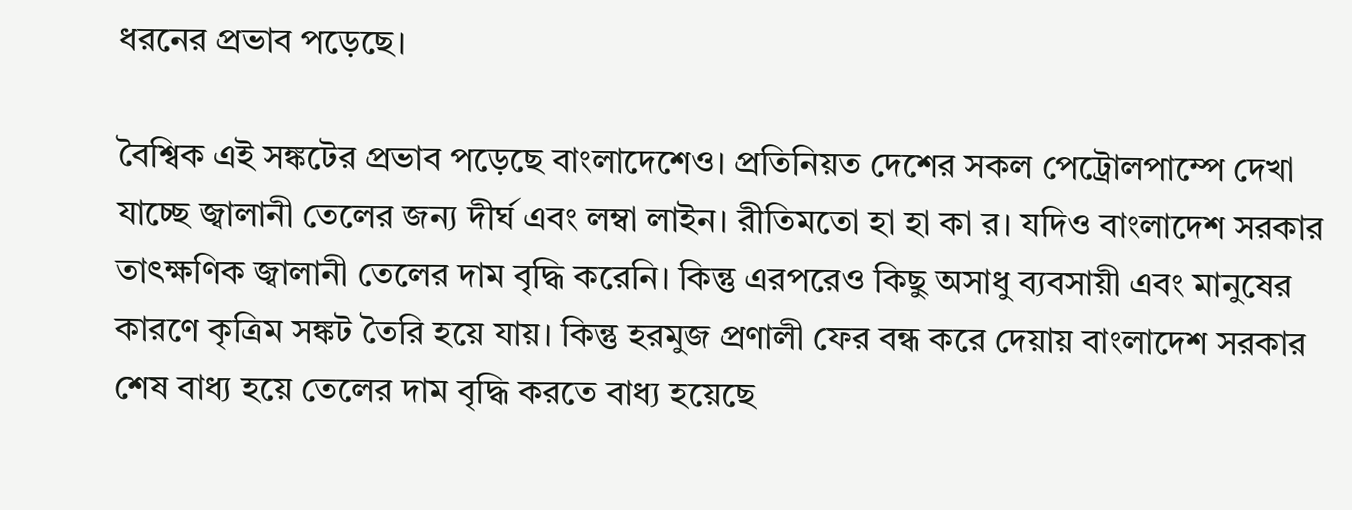ধরনের প্রভাব পড়েছে।

বৈশ্বিক এই সঙ্কটের প্রভাব পড়েছে বাংলাদেশেও। প্রতিনিয়ত দেশের সকল পেট্রোলপাম্পে দেখা যাচ্ছে জ্বালানী তেলের জন্য দীর্ঘ এবং লম্বা লাইন। রীতিমতো হা হা কা র। যদিও বাংলাদেশ সরকার তাৎক্ষণিক জ্বালানী তেলের দাম বৃদ্ধি করেনি। কিন্তু এরপরেও কিছু অসাধু ব্যবসায়ী এবং মানুষের কারণে কৃত্রিম সঙ্কট তৈরি হয়ে যায়। কিন্তু হরমুজ প্রণালী ফের বন্ধ করে দেয়ায় বাংলাদেশ সরকার শেষ বাধ্য হয়ে তেলের দাম বৃদ্ধি করতে বাধ্য হয়েছে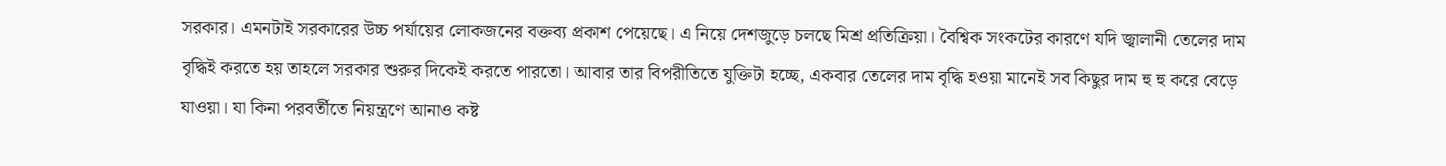সরকার। এমনটাই সরকারের উচ্চ পর্যায়ের লোকজনের বক্তব্য প্রকাশ পেয়েছে। এ নিয়ে দেশজুড়ে চলছে মিশ্র প্রতিক্রিয়া। বৈশ্বিক সংকটের কারণে যদি জ্বালানী তেলের দাম বৃদ্ধিই করতে হয় তাহলে সরকার শুরুর দিকেই করতে পারতো। আবার তার বিপরীতিতে যুক্তিটা হচ্ছে, একবার তেলের দাম বৃদ্ধি হওয়া মানেই সব কিছুর দাম হু হু করে বেড়ে যাওয়া। যা কিনা পরবর্তীতে নিয়ন্ত্রণে আনাও কষ্ট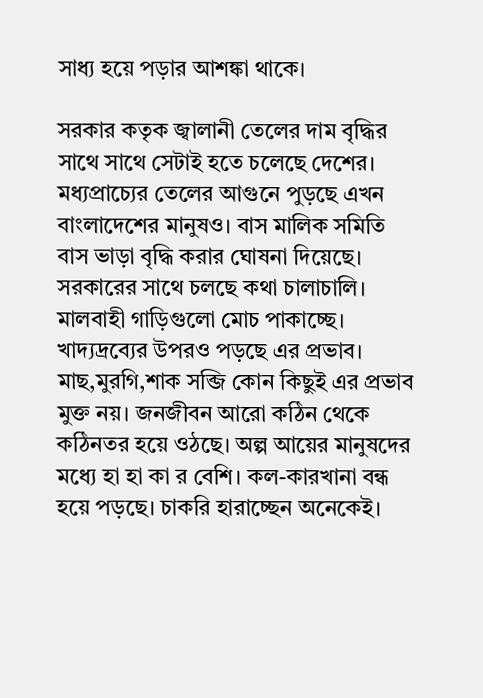সাধ্য হয়ে পড়ার আশঙ্কা থাকে।

সরকার কতৃক জ্বালানী তেলের দাম বৃদ্ধির সাথে সাথে সেটাই হতে চলেছে দেশের। মধ্যপ্রাচ্যের তেলের আগুনে পুড়ছে এখন বাংলাদেশের মানুষও। বাস মালিক সমিতি বাস ভাড়া বৃদ্ধি করার ঘোষনা দিয়েছে। সরকারের সাথে চলছে কথা চালাচালি। মালবাহী গাড়িগুলো মোচ পাকাচ্ছে। খাদ্যদ্রব্যের উপরও পড়ছে এর প্রভাব। মাছ,মুরগি,শাক সব্জি কোন কিছুই এর প্রভাব মুক্ত নয়। জনজীবন আরো কঠিন থেকে কঠিনতর হয়ে ওঠছে। অল্প আয়ের মানুষদের মধ্যে হা হা কা র বেশি। কল-কারখানা বন্ধ হয়ে পড়ছে। চাকরি হারাচ্ছেন অনেকেই।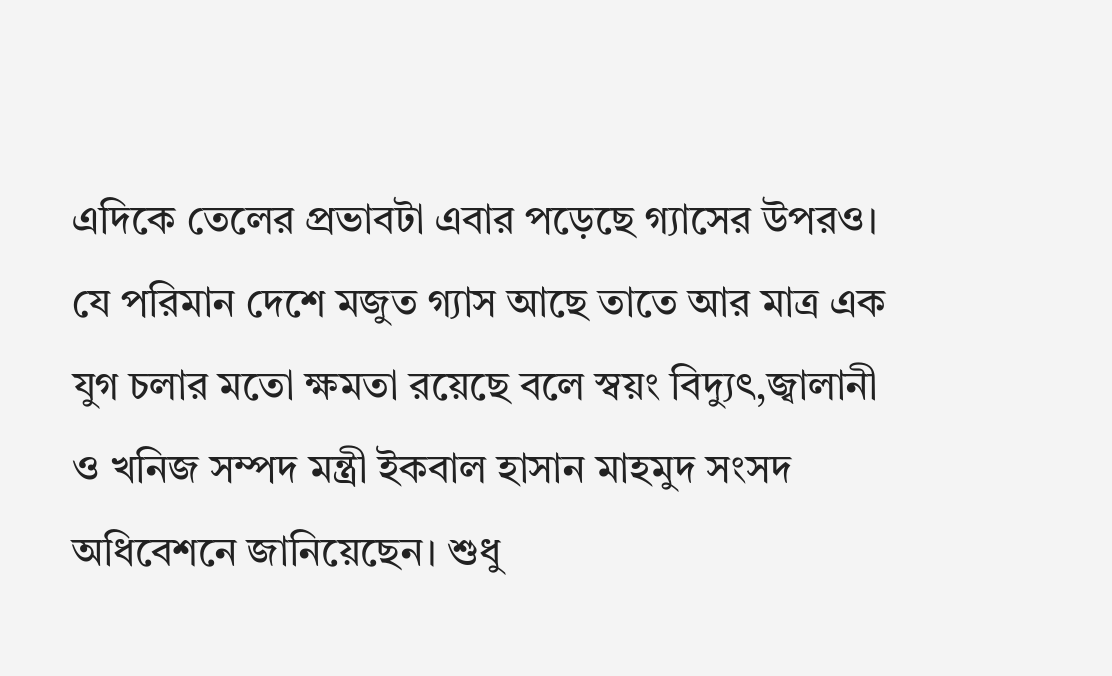এদিকে তেলের প্রভাবটা এবার পড়েছে গ্যাসের উপরও। যে পরিমান দেশে মজুত গ্যাস আছে তাতে আর মাত্র এক যুগ চলার মতো ক্ষমতা রয়েছে বলে স্বয়ং বিদ্যুৎ,জ্বালানী ও খনিজ সম্পদ মন্ত্রী ইকবাল হাসান মাহমুদ সংসদ অধিবেশনে জানিয়েছেন। শুধু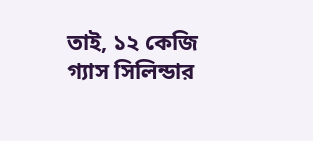তাই, ১২ কেজি গ্যাস সিলিন্ডার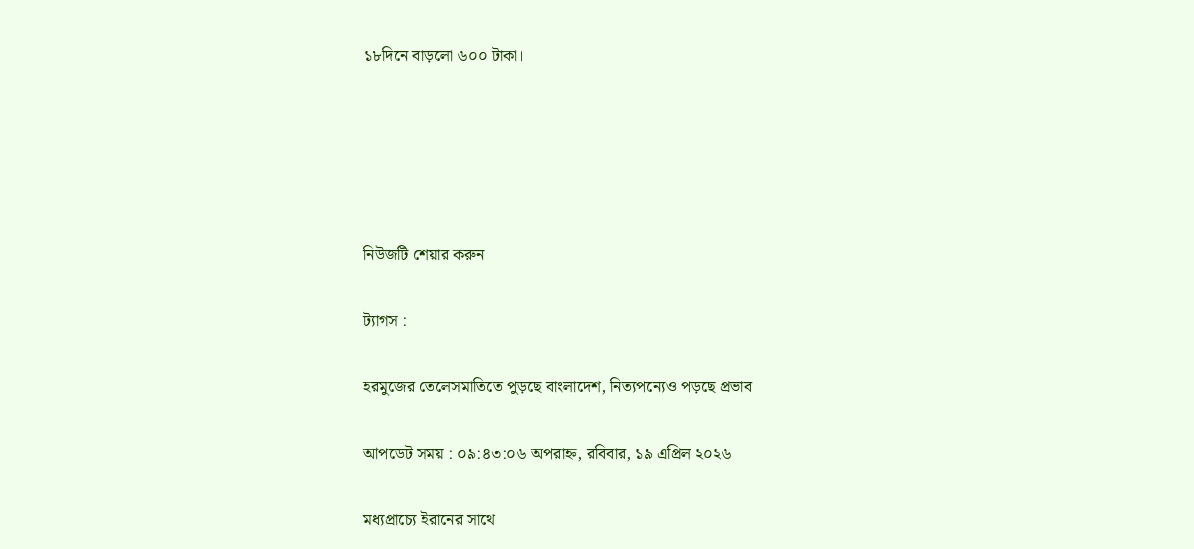১৮দিনে বাড়লো ৬০০ টাকা।





নিউজটি শেয়ার করুন

ট্যাগস :

হরমুজের তেলেসমাতিতে পুড়ছে বাংলাদেশ, নিত্যপন্যেও পড়ছে প্রভাব

আপডেট সময় : ০৯:৪৩:০৬ অপরাহ্ন, রবিবার, ১৯ এপ্রিল ২০২৬

মধ্যপ্রাচ্যে ইরানের সাথে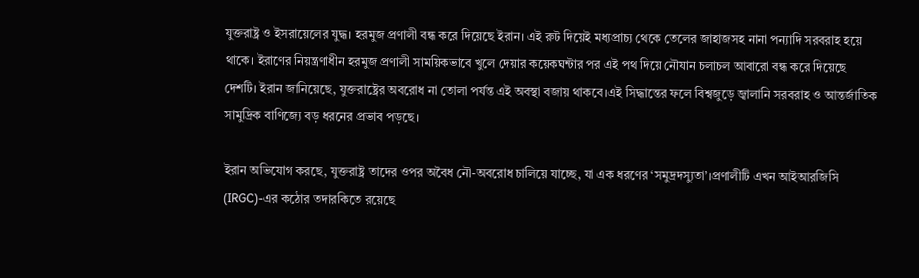যুক্তরাষ্ট্র ও ইসরায়েলের যুদ্ধ। হরমুজ প্রণালী বন্ধ করে দিয়েছে ইরান। এই রুট দিয়েই মধ্যপ্রাচ্য থেকে তেলের জাহাজসহ নানা পন্যাদি সরবরাহ হয়ে থাকে। ইরাণের নিয়ন্ত্রণাধীন হরমুজ প্রণালী সাময়িকভাবে খুলে দেয়ার কয়েকঘন্টার পর এই পথ দিয়ে নৌযান চলাচল আবারো বন্ধ করে দিয়েছে দেশটি। ইরান জানিয়েছে, যুক্তরাষ্ট্রের অবরোধ না তোলা পর্যন্ত এই অবস্থা বজায় থাকবে।এই সিদ্ধান্তের ফলে বিশ্বজুড়ে জ্বালানি সরবরাহ ও আন্তর্জাতিক সামুদ্রিক বাণিজ্যে বড় ধরনের প্রভাব পড়ছে।

ইরান অভিযোগ করছে, যুক্তরাষ্ট্র তাদের ওপর অবৈধ নৌ-অবরোধ চালিয়ে যাচ্ছে, যা এক ধরণের ‘সমুদ্রদস্যুতা’।প্রণালীটি এখন আইআরজিসি (IRGC)-এর কঠোর তদারকিতে রয়েছে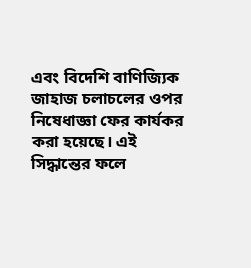এবং বিদেশি বাণিজ্যিক জাহাজ চলাচলের ওপর নিষেধাজ্ঞা ফের কার্যকর করা হয়েছে। এই সিদ্ধান্তের ফলে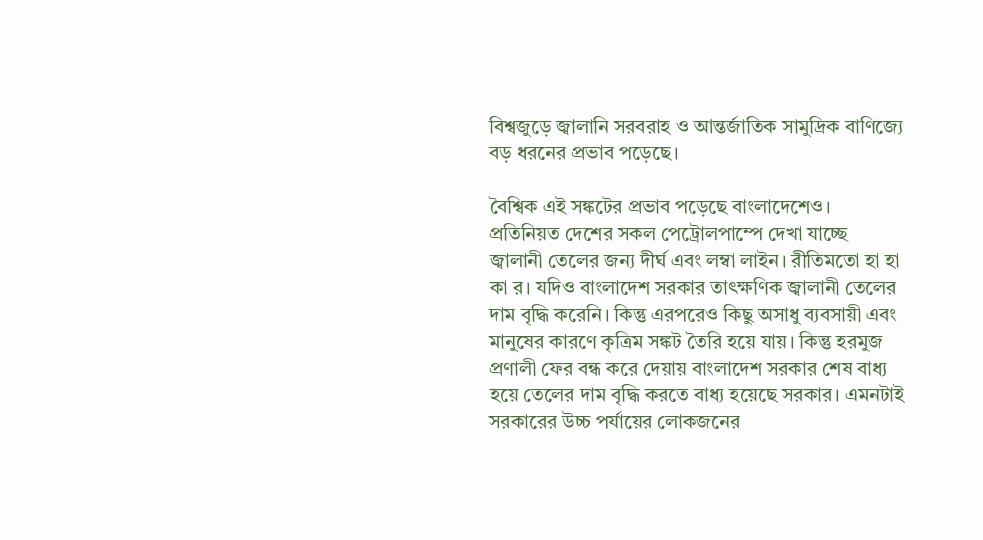বিশ্বজুড়ে জ্বালানি সরবরাহ ও আন্তর্জাতিক সামুদ্রিক বাণিজ্যে বড় ধরনের প্রভাব পড়েছে।

বৈশ্বিক এই সঙ্কটের প্রভাব পড়েছে বাংলাদেশেও। প্রতিনিয়ত দেশের সকল পেট্রোলপাম্পে দেখা যাচ্ছে জ্বালানী তেলের জন্য দীর্ঘ এবং লম্বা লাইন। রীতিমতো হা হা কা র। যদিও বাংলাদেশ সরকার তাৎক্ষণিক জ্বালানী তেলের দাম বৃদ্ধি করেনি। কিন্তু এরপরেও কিছু অসাধু ব্যবসায়ী এবং মানুষের কারণে কৃত্রিম সঙ্কট তৈরি হয়ে যায়। কিন্তু হরমুজ প্রণালী ফের বন্ধ করে দেয়ায় বাংলাদেশ সরকার শেষ বাধ্য হয়ে তেলের দাম বৃদ্ধি করতে বাধ্য হয়েছে সরকার। এমনটাই সরকারের উচ্চ পর্যায়ের লোকজনের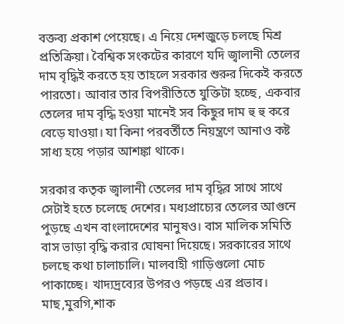বক্তব্য প্রকাশ পেয়েছে। এ নিয়ে দেশজুড়ে চলছে মিশ্র প্রতিক্রিয়া। বৈশ্বিক সংকটের কারণে যদি জ্বালানী তেলের দাম বৃদ্ধিই করতে হয় তাহলে সরকার শুরুর দিকেই করতে পারতো। আবার তার বিপরীতিতে যুক্তিটা হচ্ছে, একবার তেলের দাম বৃদ্ধি হওয়া মানেই সব কিছুর দাম হু হু করে বেড়ে যাওয়া। যা কিনা পরবর্তীতে নিয়ন্ত্রণে আনাও কষ্ট সাধ্য হয়ে পড়ার আশঙ্কা থাকে।

সরকার কতৃক জ্বালানী তেলের দাম বৃদ্ধির সাথে সাথে সেটাই হতে চলেছে দেশের। মধ্যপ্রাচ্যের তেলের আগুনে পুড়ছে এখন বাংলাদেশের মানুষও। বাস মালিক সমিতি বাস ভাড়া বৃদ্ধি করার ঘোষনা দিয়েছে। সরকারের সাথে চলছে কথা চালাচালি। মালবাহী গাড়িগুলো মোচ পাকাচ্ছে। খাদ্যদ্রব্যের উপরও পড়ছে এর প্রভাব। মাছ,মুরগি,শাক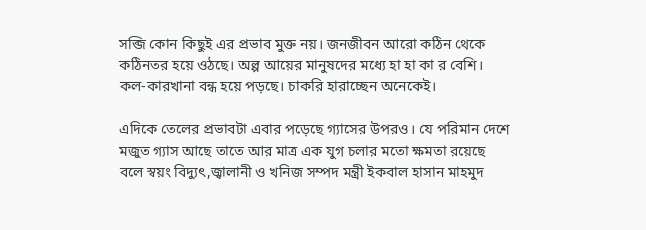সব্জি কোন কিছুই এর প্রভাব মুক্ত নয়। জনজীবন আরো কঠিন থেকে কঠিনতর হয়ে ওঠছে। অল্প আয়ের মানুষদের মধ্যে হা হা কা র বেশি। কল-কারখানা বন্ধ হয়ে পড়ছে। চাকরি হারাচ্ছেন অনেকেই।

এদিকে তেলের প্রভাবটা এবার পড়েছে গ্যাসের উপরও। যে পরিমান দেশে মজুত গ্যাস আছে তাতে আর মাত্র এক যুগ চলার মতো ক্ষমতা রয়েছে বলে স্বয়ং বিদ্যুৎ,জ্বালানী ও খনিজ সম্পদ মন্ত্রী ইকবাল হাসান মাহমুদ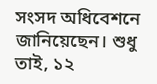সংসদ অধিবেশনে জানিয়েছেন। শুধু তাই, ১২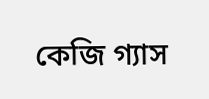কেজি গ্যাস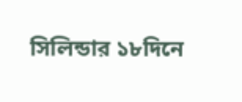সিলিন্ডার ১৮দিনে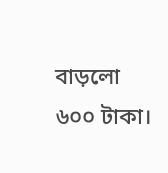বাড়লো ৬০০ টাকা।